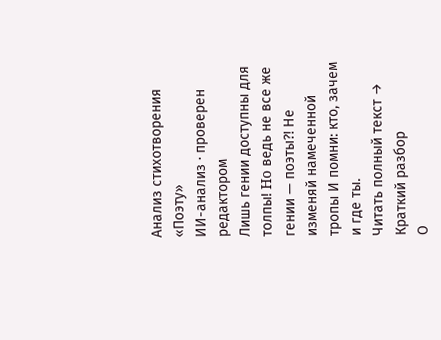Анализ стихотворения «Поэту»
ИИ-анализ · проверен редактором
Лишь гении доступны для толпы! Ho ведь не все же гении — поэты?! Не изменяй намеченной тропы И помни: кто, зачем и где ты.
Читать полный текст →
Краткий разбор
О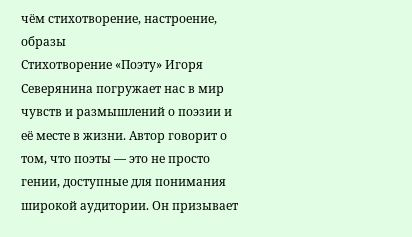чём стихотворение, настроение, образы
Стихотворение «Поэту» Игоря Северянина погружает нас в мир чувств и размышлений о поэзии и её месте в жизни. Автор говорит о том, что поэты — это не просто гении, доступные для понимания широкой аудитории. Он призывает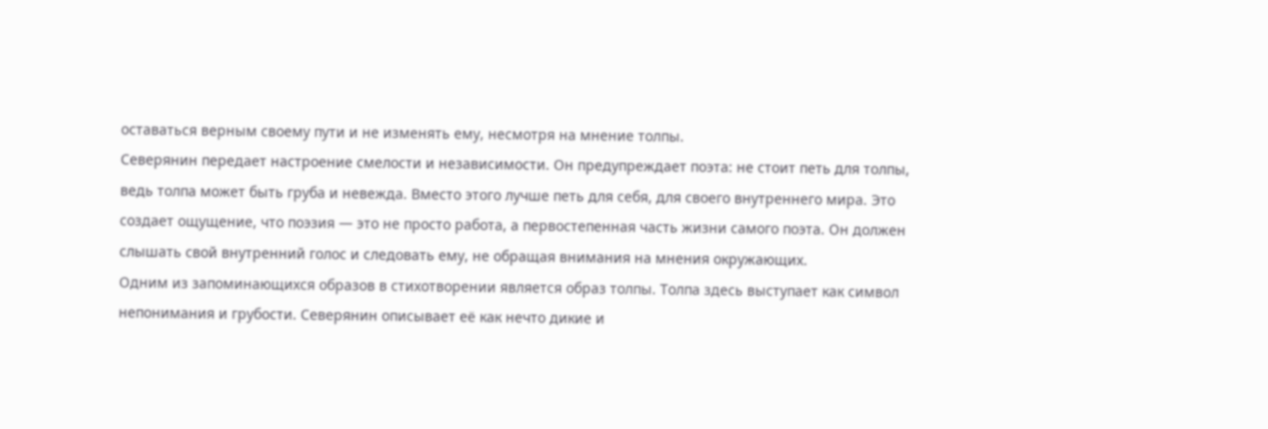оставаться верным своему пути и не изменять ему, несмотря на мнение толпы.
Северянин передает настроение смелости и независимости. Он предупреждает поэта: не стоит петь для толпы, ведь толпа может быть груба и невежда. Вместо этого лучше петь для себя, для своего внутреннего мира. Это создает ощущение, что поэзия — это не просто работа, а первостепенная часть жизни самого поэта. Он должен слышать свой внутренний голос и следовать ему, не обращая внимания на мнения окружающих.
Одним из запоминающихся образов в стихотворении является образ толпы. Толпа здесь выступает как символ непонимания и грубости. Северянин описывает её как нечто дикие и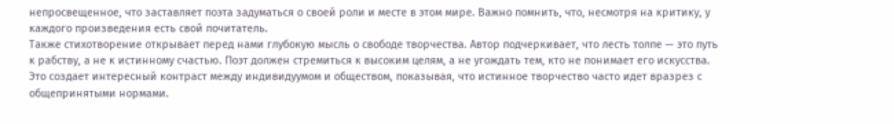непросвещенное, что заставляет поэта задуматься о своей роли и месте в этом мире. Важно помнить, что, несмотря на критику, у каждого произведения есть свой почитатель.
Также стихотворение открывает перед нами глубокую мысль о свободе творчества. Автор подчеркивает, что лесть толпе — это путь к рабству, а не к истинному счастью. Поэт должен стремиться к высоким целям, а не угождать тем, кто не понимает его искусства. Это создает интересный контраст между индивидуумом и обществом, показывая, что истинное творчество часто идет вразрез с общепринятыми нормами.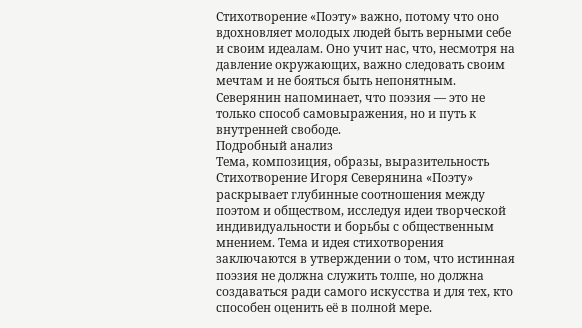Стихотворение «Поэту» важно, потому что оно вдохновляет молодых людей быть верными себе и своим идеалам. Оно учит нас, что, несмотря на давление окружающих, важно следовать своим мечтам и не бояться быть непонятным. Северянин напоминает, что поэзия — это не только способ самовыражения, но и путь к внутренней свободе.
Подробный анализ
Тема, композиция, образы, выразительность
Стихотворение Игоря Северянина «Поэту» раскрывает глубинные соотношения между поэтом и обществом, исследуя идеи творческой индивидуальности и борьбы с общественным мнением. Тема и идея стихотворения заключаются в утверждении о том, что истинная поэзия не должна служить толпе, но должна создаваться ради самого искусства и для тех, кто способен оценить её в полной мере.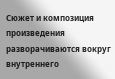Сюжет и композиция произведения разворачиваются вокруг внутреннего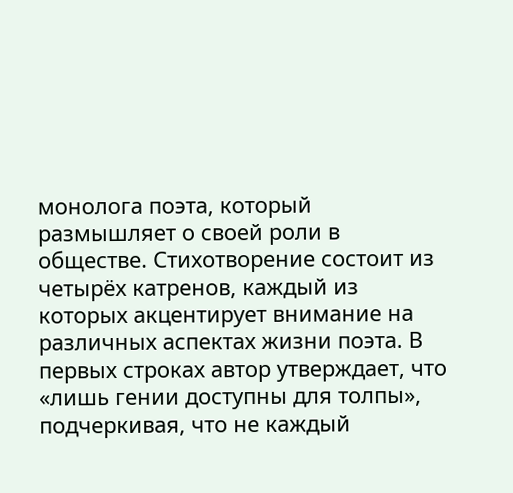монолога поэта, который размышляет о своей роли в обществе. Стихотворение состоит из четырёх катренов, каждый из которых акцентирует внимание на различных аспектах жизни поэта. В первых строках автор утверждает, что «лишь гении доступны для толпы», подчеркивая, что не каждый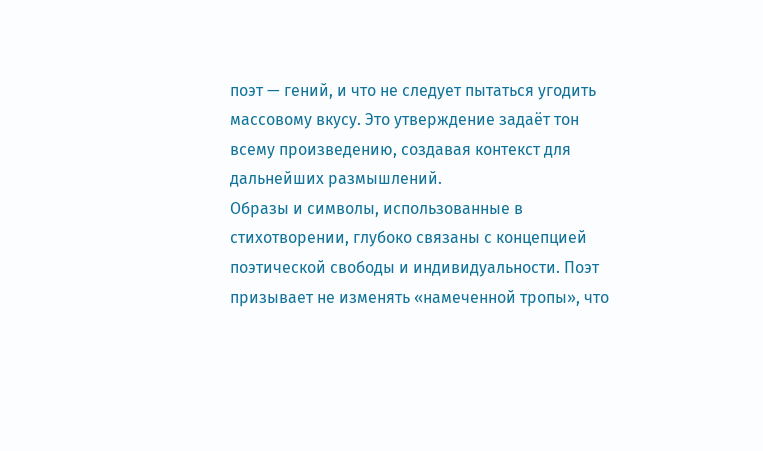поэт — гений, и что не следует пытаться угодить массовому вкусу. Это утверждение задаёт тон всему произведению, создавая контекст для дальнейших размышлений.
Образы и символы, использованные в стихотворении, глубоко связаны с концепцией поэтической свободы и индивидуальности. Поэт призывает не изменять «намеченной тропы», что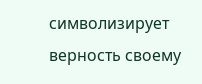символизирует верность своему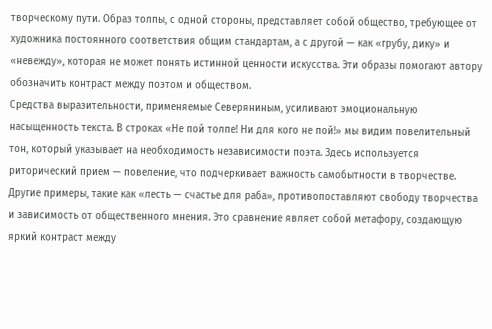творческому пути. Образ толпы, с одной стороны, представляет собой общество, требующее от художника постоянного соответствия общим стандартам, а с другой — как «грубу, дику» и «невежду», которая не может понять истинной ценности искусства. Эти образы помогают автору обозначить контраст между поэтом и обществом.
Средства выразительности, применяемые Северяниным, усиливают эмоциональную насыщенность текста. В строках «Не пой толпе! Ни для кого не пой!» мы видим повелительный тон, который указывает на необходимость независимости поэта. Здесь используется риторический прием — повеление, что подчеркивает важность самобытности в творчестве. Другие примеры, такие как «лесть — счастье для раба», противопоставляют свободу творчества и зависимость от общественного мнения. Это сравнение являет собой метафору, создающую яркий контраст между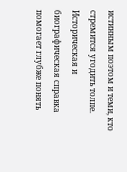истинным поэтом и теми, кто стремится угодить толпе.
Историческая и биографическая справка помогает глубже понять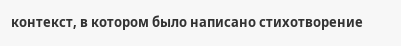контекст, в котором было написано стихотворение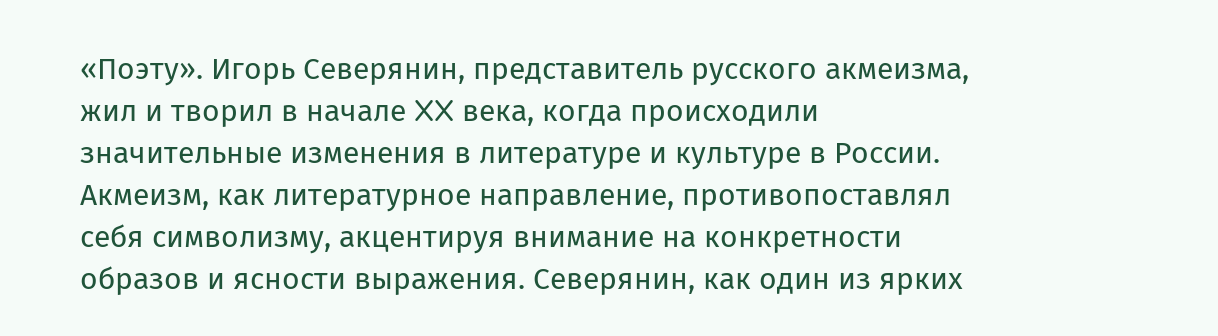«Поэту». Игорь Северянин, представитель русского акмеизма, жил и творил в начале XX века, когда происходили значительные изменения в литературе и культуре в России. Акмеизм, как литературное направление, противопоставлял себя символизму, акцентируя внимание на конкретности образов и ясности выражения. Северянин, как один из ярких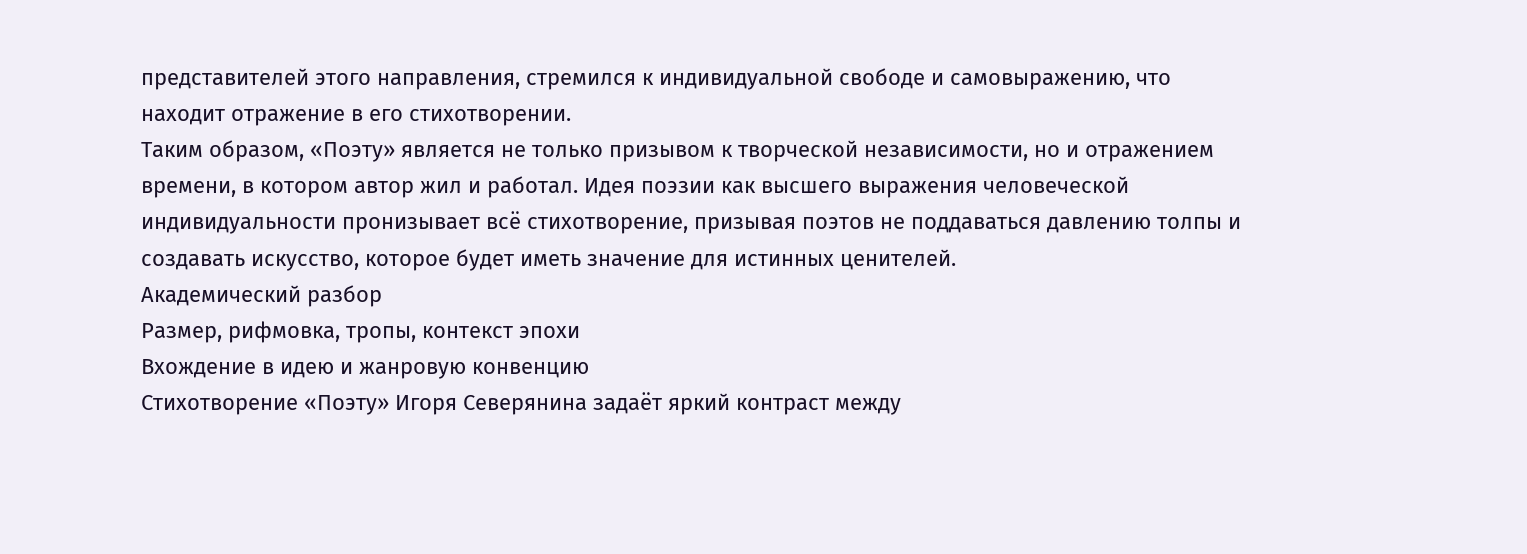представителей этого направления, стремился к индивидуальной свободе и самовыражению, что находит отражение в его стихотворении.
Таким образом, «Поэту» является не только призывом к творческой независимости, но и отражением времени, в котором автор жил и работал. Идея поэзии как высшего выражения человеческой индивидуальности пронизывает всё стихотворение, призывая поэтов не поддаваться давлению толпы и создавать искусство, которое будет иметь значение для истинных ценителей.
Академический разбор
Размер, рифмовка, тропы, контекст эпохи
Вхождение в идею и жанровую конвенцию
Стихотворение «Поэту» Игоря Северянина задаёт яркий контраст между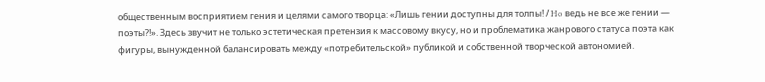общественным восприятием гения и целями самого творца: «Лишь гении доступны для толпы! / Ho ведь не все же гении — поэты?!». Здесь звучит не только эстетическая претензия к массовому вкусу, но и проблематика жанрового статуса поэта как фигуры, вынужденной балансировать между «потребительской» публикой и собственной творческой автономией.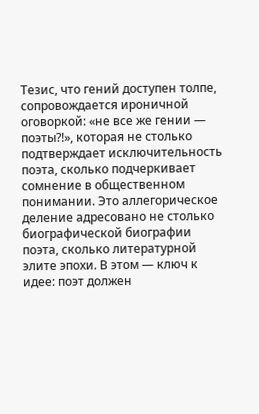Тезис, что гений доступен толпе, сопровождается ироничной оговоркой: «не все же гении — поэты?!», которая не столько подтверждает исключительность поэта, сколько подчеркивает сомнение в общественном понимании. Это аллегорическое деление адресовано не столько биографической биографии поэта, сколько литературной элите эпохи. В этом — ключ к идее: поэт должен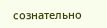сознательно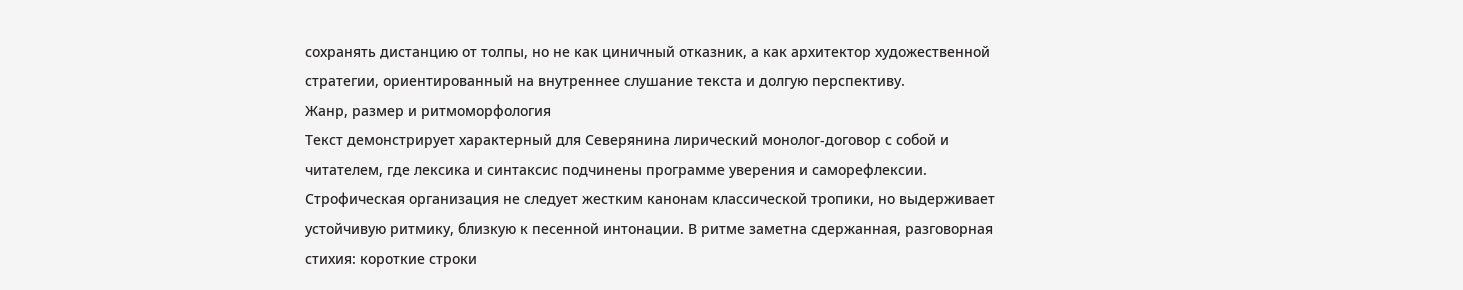сохранять дистанцию от толпы, но не как циничный отказник, а как архитектор художественной стратегии, ориентированный на внутреннее слушание текста и долгую перспективу.
Жанр, размер и ритмоморфология
Текст демонстрирует характерный для Северянина лирический монолог-договор с собой и читателем, где лексика и синтаксис подчинены программе уверения и саморефлексии. Строфическая организация не следует жестким канонам классической тропики, но выдерживает устойчивую ритмику, близкую к песенной интонации. В ритме заметна сдержанная, разговорная стихия: короткие строки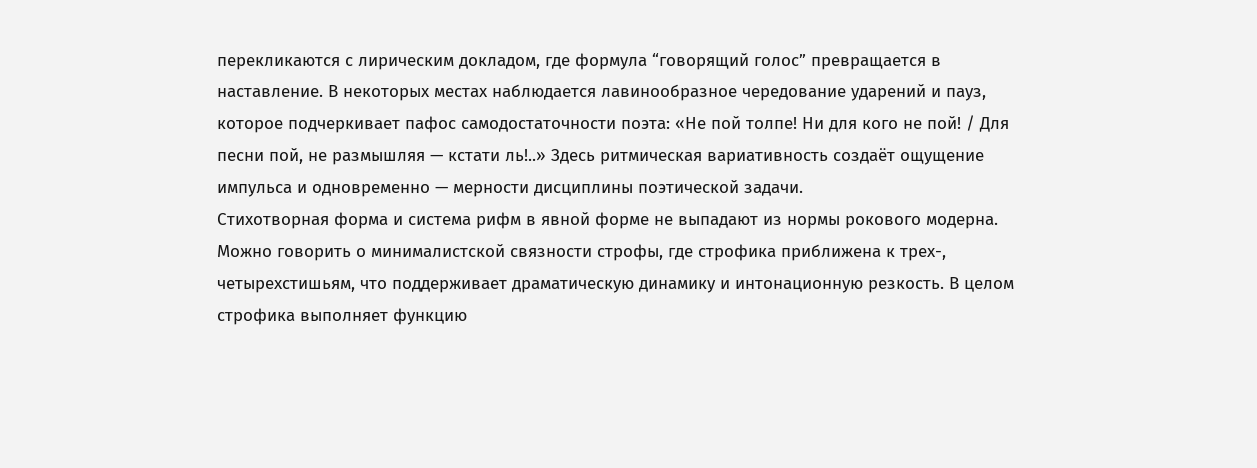перекликаются с лирическим докладом, где формула “говорящий голос” превращается в наставление. В некоторых местах наблюдается лавинообразное чередование ударений и пауз, которое подчеркивает пафос самодостаточности поэта: «Не пой толпе! Ни для кого не пой! / Для песни пой, не размышляя — кстати ль!..» Здесь ритмическая вариативность создаёт ощущение импульса и одновременно — мерности дисциплины поэтической задачи.
Стихотворная форма и система рифм в явной форме не выпадают из нормы рокового модерна. Можно говорить о минималистской связности строфы, где строфика приближена к трех-, четырехстишьям, что поддерживает драматическую динамику и интонационную резкость. В целом строфика выполняет функцию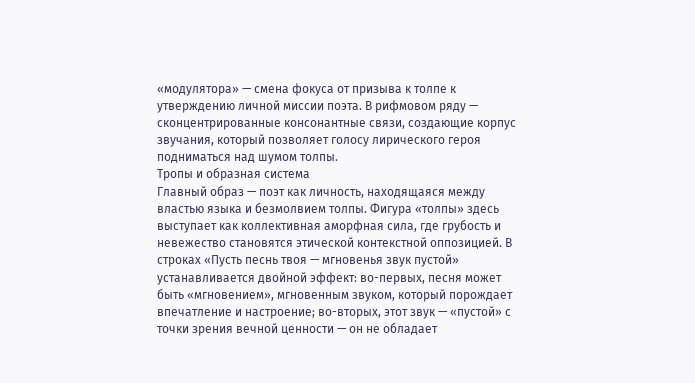«модулятора» — смена фокуса от призыва к толпе к утверждению личной миссии поэта. В рифмовом ряду — сконцентрированные консонантные связи, создающие корпус звучания, который позволяет голосу лирического героя подниматься над шумом толпы.
Тропы и образная система
Главный образ — поэт как личность, находящаяся между властью языка и безмолвием толпы. Фигура «толпы» здесь выступает как коллективная аморфная сила, где грубость и невежество становятся этической контекстной оппозицией. В строках «Пусть песнь твоя — мгновенья звук пустой» устанавливается двойной эффект: во-первых, песня может быть «мгновением», мгновенным звуком, который порождает впечатление и настроение; во-вторых, этот звук — «пустой» с точки зрения вечной ценности — он не обладает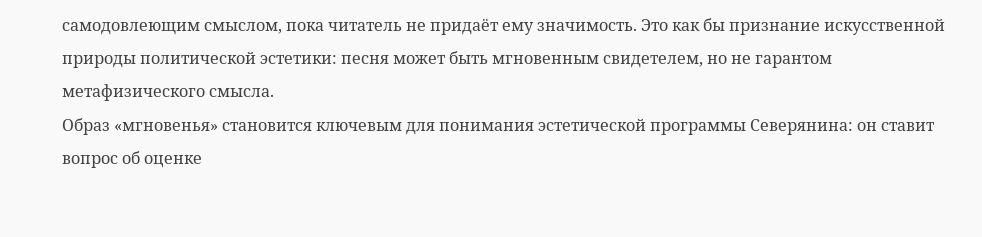самодовлеющим смыслом, пока читатель не придаёт ему значимость. Это как бы признание искусственной природы политической эстетики: песня может быть мгновенным свидетелем, но не гарантом метафизического смысла.
Образ «мгновенья» становится ключевым для понимания эстетической программы Северянина: он ставит вопрос об оценке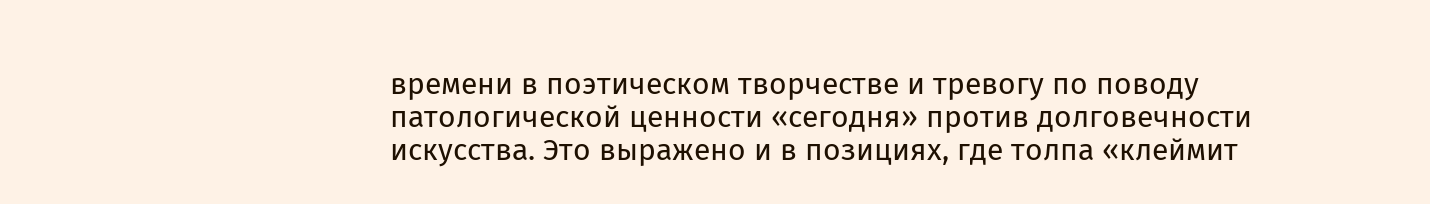времени в поэтическом творчестве и тревогу по поводу патологической ценности «сегодня» против долговечности искусства. Это выражено и в позициях, где толпа «клеймит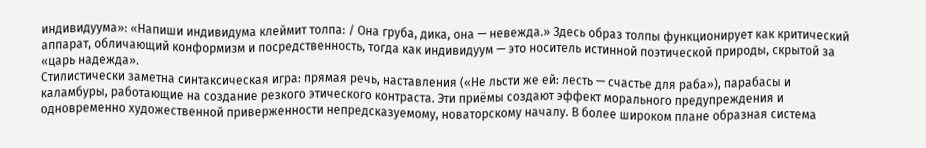индивидуума»: «Напиши индивидума клеймит толпа: / Она груба, дика, она — невежда.» Здесь образ толпы функционирует как критический аппарат, обличающий конформизм и посредственность, тогда как индивидуум — это носитель истинной поэтической природы, скрытой за «царь надежда».
Стилистически заметна синтаксическая игра: прямая речь, наставления («Не льсти же ей: лесть — счастье для раба»), парабасы и каламбуры, работающие на создание резкого этического контраста. Эти приёмы создают эффект морального предупреждения и одновременно художественной приверженности непредсказуемому, новаторскому началу. В более широком плане образная система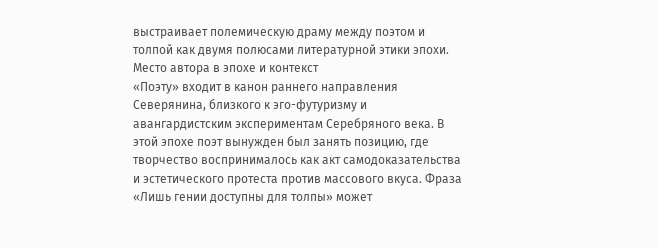выстраивает полемическую драму между поэтом и толпой как двумя полюсами литературной этики эпохи.
Место автора в эпохе и контекст
«Поэту» входит в канон раннего направления Северянина, близкого к эго-футуризму и авангардистским экспериментам Серебряного века. В этой эпохе поэт вынужден был занять позицию, где творчество воспринималось как акт самодоказательства и эстетического протеста против массового вкуса. Фраза «Лишь гении доступны для толпы» может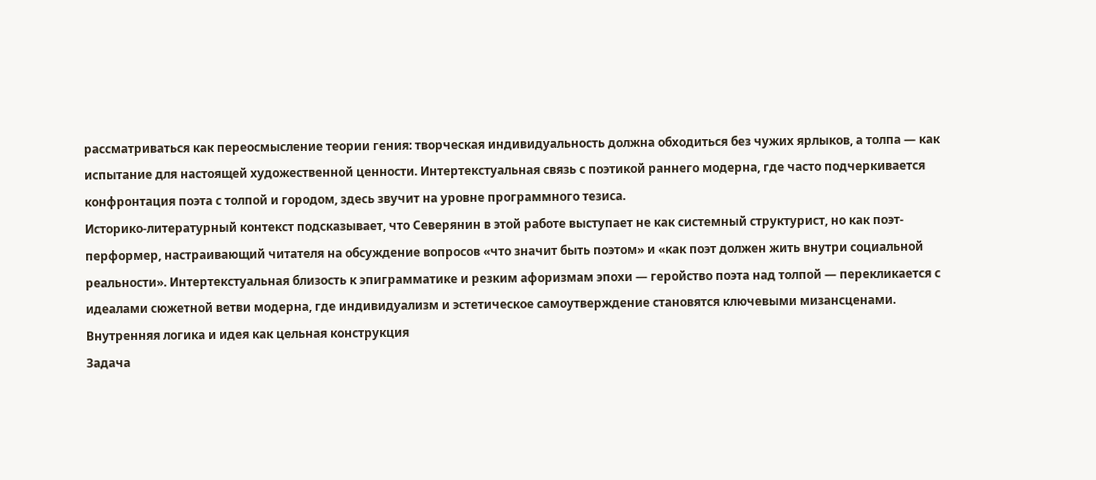рассматриваться как переосмысление теории гения: творческая индивидуальность должна обходиться без чужих ярлыков, а толпа — как испытание для настоящей художественной ценности. Интертекстуальная связь с поэтикой раннего модерна, где часто подчеркивается конфронтация поэта с толпой и городом, здесь звучит на уровне программного тезиса.
Историко-литературный контекст подсказывает, что Северянин в этой работе выступает не как системный структурист, но как поэт-перформер, настраивающий читателя на обсуждение вопросов «что значит быть поэтом» и «как поэт должен жить внутри социальной реальности». Интертекстуальная близость к эпиграмматике и резким афоризмам эпохи — геройство поэта над толпой — перекликается с идеалами сюжетной ветви модерна, где индивидуализм и эстетическое самоутверждение становятся ключевыми мизансценами.
Внутренняя логика и идея как цельная конструкция
Задача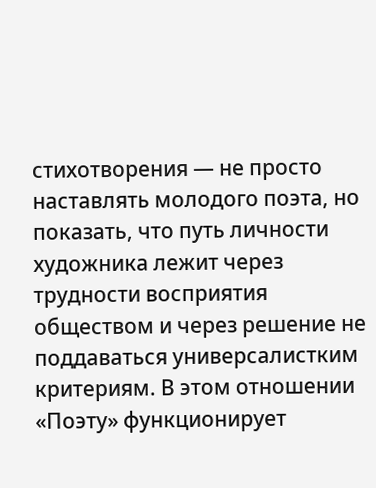стихотворения — не просто наставлять молодого поэта, но показать, что путь личности художника лежит через трудности восприятия обществом и через решение не поддаваться универсалистким критериям. В этом отношении «Поэту» функционирует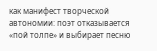как манифест творческой автономии: поэт отказывается «пой толпе» и выбирает песню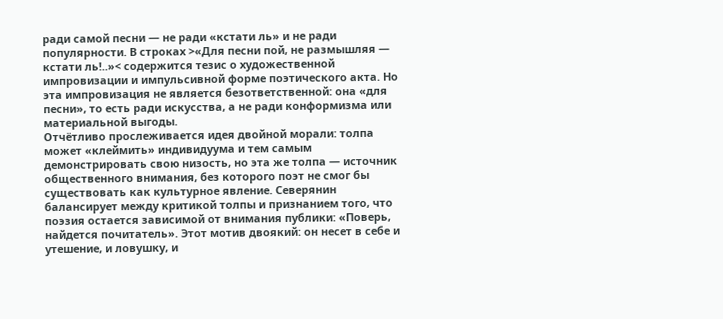ради самой песни — не ради «кстати ль» и не ради популярности. В строках >«Для песни пой, не размышляя — кстати ль!..»< содержится тезис о художественной импровизации и импульсивной форме поэтического акта. Но эта импровизация не является безответственной: она «для песни», то есть ради искусства, а не ради конформизма или материальной выгоды.
Отчётливо прослеживается идея двойной морали: толпа может «клеймить» индивидуума и тем самым демонстрировать свою низость, но эта же толпа — источник общественного внимания, без которого поэт не смог бы существовать как культурное явление. Северянин балансирует между критикой толпы и признанием того, что поэзия остается зависимой от внимания публики: «Поверь, найдется почитатель». Этот мотив двоякий: он несет в себе и утешение, и ловушку, и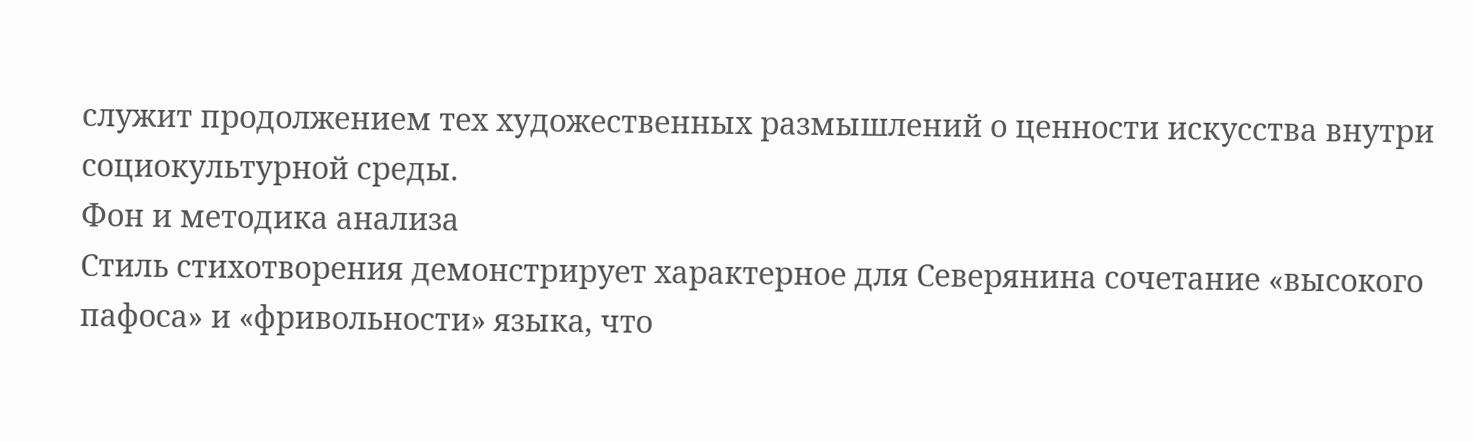служит продолжением тех художественных размышлений о ценности искусства внутри социокультурной среды.
Фон и методика анализа
Стиль стихотворения демонстрирует характерное для Северянина сочетание «высокого пафоса» и «фривольности» языка, что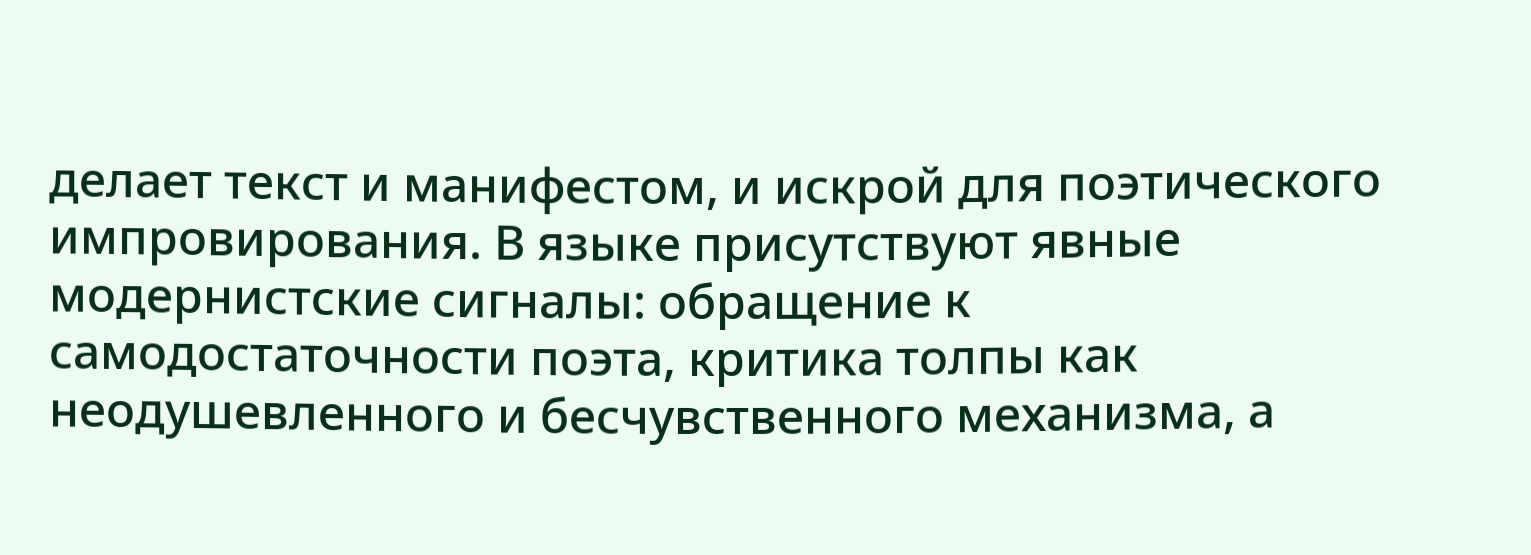делает текст и манифестом, и искрой для поэтического импровирования. В языке присутствуют явные модернистские сигналы: обращение к самодостаточности поэта, критика толпы как неодушевленного и бесчувственного механизма, а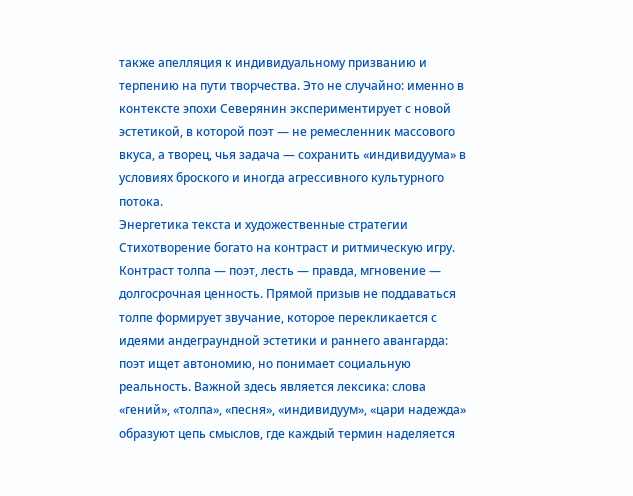также апелляция к индивидуальному призванию и терпению на пути творчества. Это не случайно: именно в контексте эпохи Северянин экспериментирует с новой эстетикой, в которой поэт — не ремесленник массового вкуса, а творец, чья задача — сохранить «индивидуума» в условиях броского и иногда агрессивного культурного потока.
Энергетика текста и художественные стратегии
Стихотворение богато на контраст и ритмическую игру. Контраст толпа — поэт, лесть — правда, мгновение — долгосрочная ценность. Прямой призыв не поддаваться толпе формирует звучание, которое перекликается с идеями андеграундной эстетики и раннего авангарда: поэт ищет автономию, но понимает социальную реальность. Важной здесь является лексика: слова «гений», «толпа», «песня», «индивидуум», «цари надежда» образуют цепь смыслов, где каждый термин наделяется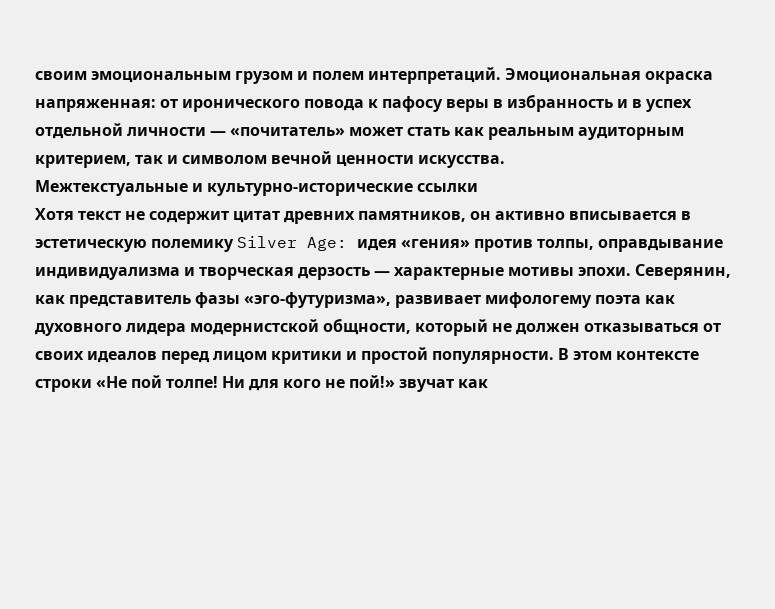своим эмоциональным грузом и полем интерпретаций. Эмоциональная окраска напряженная: от иронического повода к пафосу веры в избранность и в успех отдельной личности — «почитатель» может стать как реальным аудиторным критерием, так и символом вечной ценности искусства.
Межтекстуальные и культурно-исторические ссылки
Хотя текст не содержит цитат древних памятников, он активно вписывается в эстетическую полемику Silver Age: идея «гения» против толпы, оправдывание индивидуализма и творческая дерзость — характерные мотивы эпохи. Северянин, как представитель фазы «эго-футуризма», развивает мифологему поэта как духовного лидера модернистской общности, который не должен отказываться от своих идеалов перед лицом критики и простой популярности. В этом контексте строки «Не пой толпе! Ни для кого не пой!» звучат как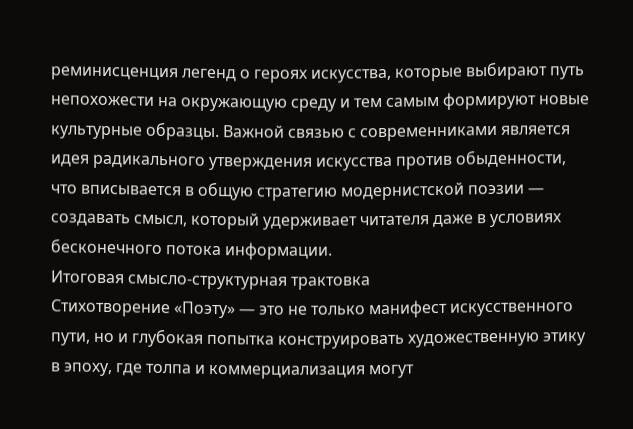реминисценция легенд о героях искусства, которые выбирают путь непохожести на окружающую среду и тем самым формируют новые культурные образцы. Важной связью с современниками является идея радикального утверждения искусства против обыденности, что вписывается в общую стратегию модернистской поэзии — создавать смысл, который удерживает читателя даже в условиях бесконечного потока информации.
Итоговая смысло-структурная трактовка
Стихотворение «Поэту» — это не только манифест искусственного пути, но и глубокая попытка конструировать художественную этику в эпоху, где толпа и коммерциализация могут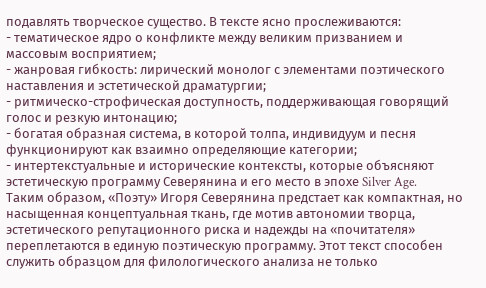подавлять творческое существо. В тексте ясно прослеживаются:
- тематическое ядро о конфликте между великим призванием и массовым восприятием;
- жанровая гибкость: лирический монолог с элементами поэтического наставления и эстетической драматургии;
- ритмическо-строфическая доступность, поддерживающая говорящий голос и резкую интонацию;
- богатая образная система, в которой толпа, индивидуум и песня функционируют как взаимно определяющие категории;
- интертекстуальные и исторические контексты, которые объясняют эстетическую программу Северянина и его место в эпохе Silver Age.
Таким образом, «Поэту» Игоря Северянина предстает как компактная, но насыщенная концептуальная ткань, где мотив автономии творца, эстетического репутационного риска и надежды на «почитателя» переплетаются в единую поэтическую программу. Этот текст способен служить образцом для филологического анализа не только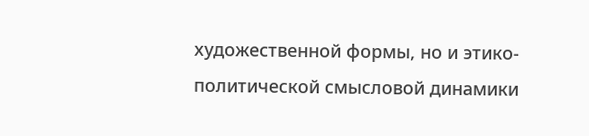художественной формы, но и этико-политической смысловой динамики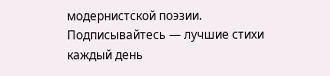модернистской поэзии.
Подписывайтесь — лучшие стихи каждый день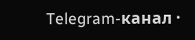Telegram-канал ·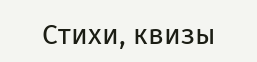Стихи, квизы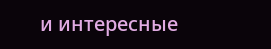и интересные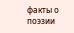факты о поэзии